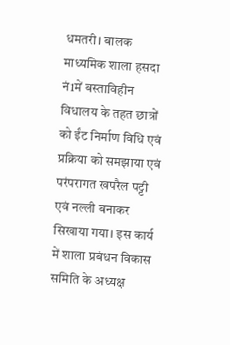धमतरी। बालक माध्यमिक शाला हसदा नं1में बस्ताविहीन विधालय के तहत छात्रों को ईंट निर्माण विधि एवं प्रक्रिया को समझाया एवं परंपरागत खपरैल पट्टी एवं नल्ली बनाकर सिखाया गया। इस कार्य में शाला प्रबंधन विकास समिति के अध्यक्ष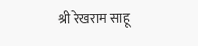श्री रेखराम साहू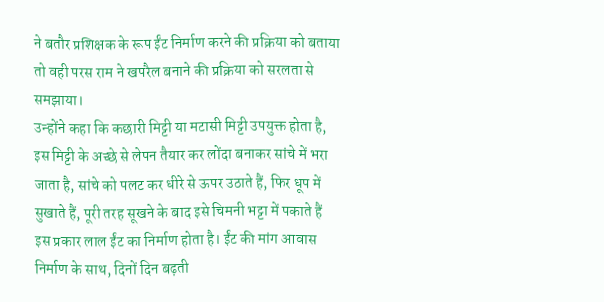ने बतौर प्रशिक्षक के रूप ईंट निर्माण करने की प्रक्रिया को बताया तो वही परस राम ने खपरैल बनाने की प्रक्रिया को सरलता से समझाया।
उन्होंने कहा कि कछारी मिट्टी या मटासी मिट्टी उपयुक्त होता है, इस मिट्टी के अच्छे से लेपन तैयार कर लोंदा बनाकर सांचे में भरा जाता है, सांचे को पलट कर धीरे से ऊपर उठाते हैं, फिर धूप में सुखाते हैं, पूरी तरह सूखने के बाद इसे चिमनी भट्टा में पकाते हैं इस प्रकार लाल ईंट का निर्माण होता है। ईंट की मांग आवास निर्माण के साथ, दिनों दिन बढ़ती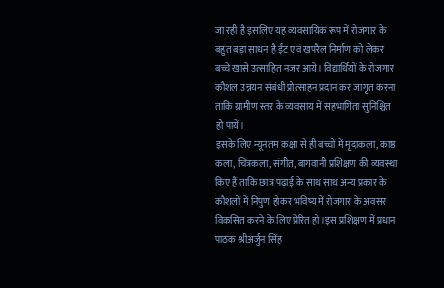जा रही है इसलिए यह व्यवसायिक रूप में रोजगार के बहुत बड़ा साधन है ईंट एवं खपरैल निर्माण को लेकर बच्चे खासे उत्साहित नजर आये। विद्यार्थियों के रोजगार कौशल उन्नयन संबंधी प्रोत्साहन प्रदान कर जागृत करना ताकि ग्रामीण स्तर के व्यवसाय में सहभागिता सुनिश्चित हो पायें।
इसके लिए न्यूनतम कक्षा से ही बच्चों में मृदाकला, काष्ठ कला, चित्रकला, संगीत, बागवानी प्रशिक्षण की व्यवस्था किए हैं ताकि छात्र पढ़ाई के साथ साथ अन्य प्रकार के कौशलों में निपुण होकर भविष्य में रोजगार के अवसर विकसित करने के लिए प्रेरित हो।इस प्रशिक्षण में प्रधान पाठक श्रीअर्जुन सिंह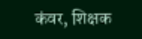कंवर, शिक्षक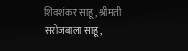शिवशंकर साहू, श्रीमती सरोजबाला साहू,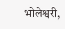भोलेश्वरी,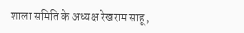शाला समिति के अध्यक्ष रेखराम साहू,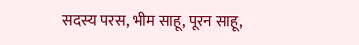सदस्य परस, भीम साहू, पूरन साहू,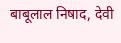बाबूलाल निषाद, देवी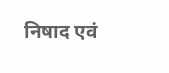निषाद एवं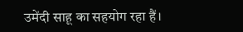उमेंदी साहू का सहयोग रहा हैं।